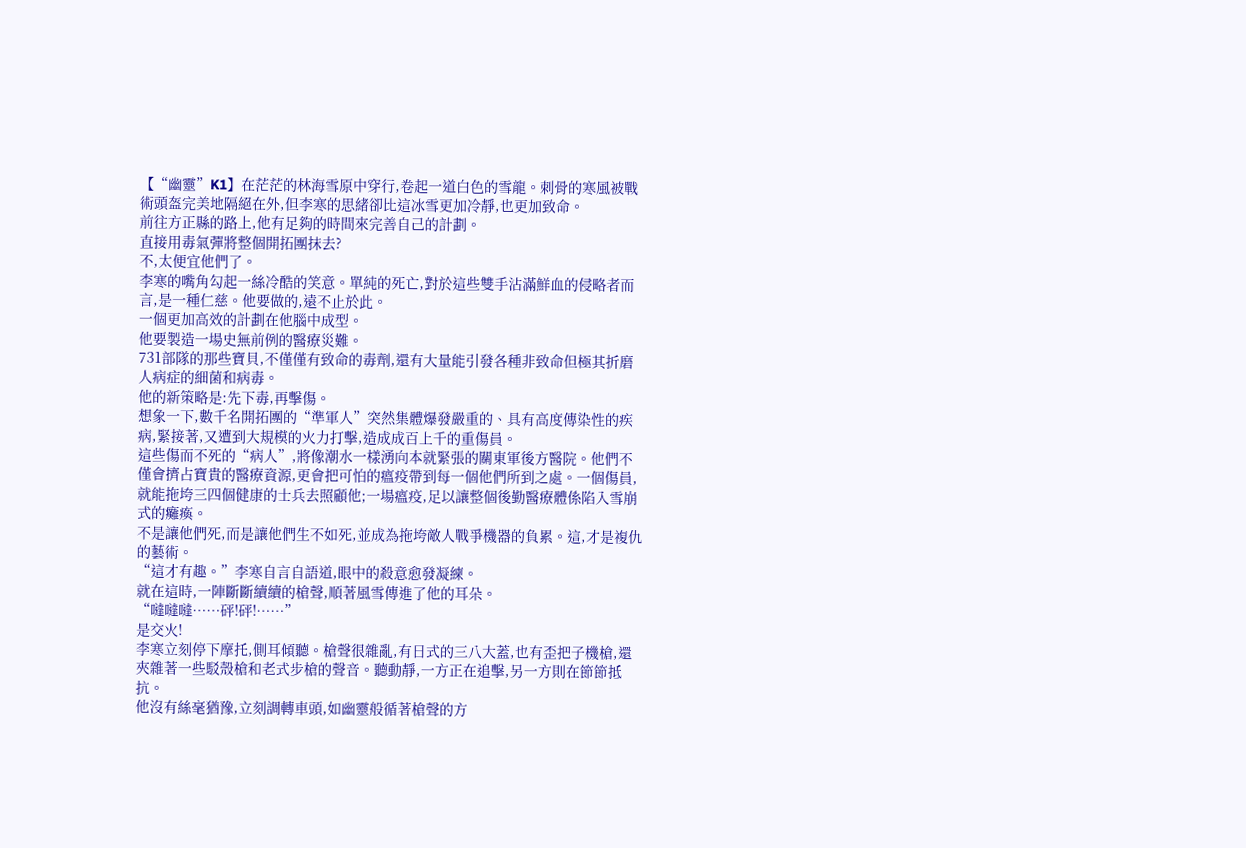【“幽靈”K1】在茫茫的林海雪原中穿行,卷起一道白色的雪龍。刺骨的寒風被戰術頭盔完美地隔絕在外,但李寒的思緒卻比這冰雪更加冷靜,也更加致命。
前往方正縣的路上,他有足夠的時間來完善自己的計劃。
直接用毒氣彈將整個開拓團抹去?
不,太便宜他們了。
李寒的嘴角勾起一絲冷酷的笑意。單純的死亡,對於這些雙手沾滿鮮血的侵略者而言,是一種仁慈。他要做的,遠不止於此。
一個更加高效的計劃在他腦中成型。
他要製造一場史無前例的醫療災難。
731部隊的那些寶貝,不僅僅有致命的毒劑,還有大量能引發各種非致命但極其折磨人病症的細菌和病毒。
他的新策略是:先下毒,再擊傷。
想象一下,數千名開拓團的“準軍人”突然集體爆發嚴重的、具有高度傳染性的疾病,緊接著,又遭到大規模的火力打擊,造成成百上千的重傷員。
這些傷而不死的“病人”,將像潮水一樣湧向本就緊張的關東軍後方醫院。他們不僅會擠占寶貴的醫療資源,更會把可怕的瘟疫帶到每一個他們所到之處。一個傷員,就能拖垮三四個健康的士兵去照顧他;一場瘟疫,足以讓整個後勤醫療體係陷入雪崩式的癱瘓。
不是讓他們死,而是讓他們生不如死,並成為拖垮敵人戰爭機器的負累。這,才是複仇的藝術。
“這才有趣。”李寒自言自語道,眼中的殺意愈發凝練。
就在這時,一陣斷斷續續的槍聲,順著風雪傳進了他的耳朵。
“噠噠噠……砰!砰!……”
是交火!
李寒立刻停下摩托,側耳傾聽。槍聲很雜亂,有日式的三八大蓋,也有歪把子機槍,還夾雜著一些駁殼槍和老式步槍的聲音。聽動靜,一方正在追擊,另一方則在節節抵抗。
他沒有絲毫猶豫,立刻調轉車頭,如幽靈般循著槍聲的方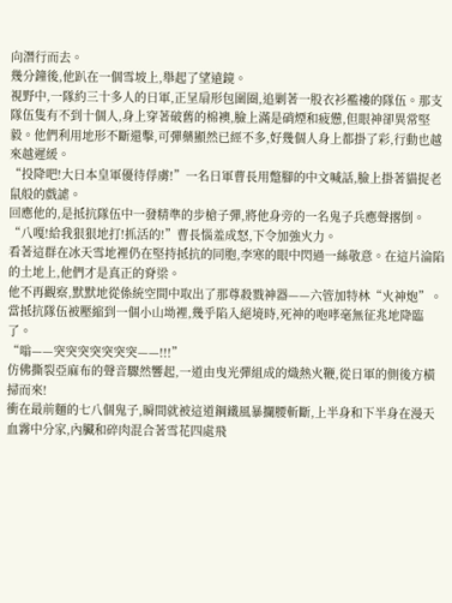向潛行而去。
幾分鐘後,他趴在一個雪坡上,舉起了望遠鏡。
視野中,一隊約三十多人的日軍,正呈扇形包圍圈,追剿著一股衣衫襤褸的隊伍。那支隊伍隻有不到十個人,身上穿著破舊的棉襖,臉上滿是硝煙和疲憊,但眼神卻異常堅毅。他們利用地形不斷還擊,可彈藥顯然已經不多,好幾個人身上都掛了彩,行動也越來越遲緩。
“投降吧!大日本皇軍優待俘虜!”一名日軍曹長用蹩腳的中文喊話,臉上掛著貓捉老鼠般的戲謔。
回應他的,是抵抗隊伍中一發精準的步槍子彈,將他身旁的一名鬼子兵應聲撂倒。
“八嘎!給我狠狠地打!抓活的!”曹長惱羞成怒,下令加強火力。
看著這群在冰天雪地裡仍在堅持抵抗的同胞,李寒的眼中閃過一絲敬意。在這片淪陷的土地上,他們才是真正的脊梁。
他不再觀察,默默地從係統空間中取出了那尊殺戮神器——六管加特林“火神炮”。
當抵抗隊伍被壓縮到一個小山坳裡,幾乎陷入絕境時,死神的咆哮毫無征兆地降臨了。
“嗡——突突突突突突突——!!!”
仿佛撕裂亞麻布的聲音驟然響起,一道由曳光彈組成的熾熱火鞭,從日軍的側後方橫掃而來!
衝在最前麵的七八個鬼子,瞬間就被這道鋼鐵風暴攔腰斬斷,上半身和下半身在漫天血霧中分家,內臟和碎肉混合著雪花四處飛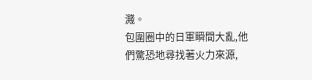濺。
包圍圈中的日軍瞬間大亂,他們驚恐地尋找著火力來源,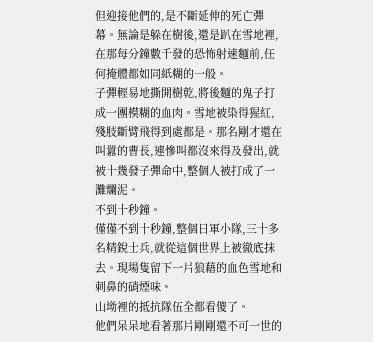但迎接他們的,是不斷延伸的死亡彈幕。無論是躲在樹後,還是趴在雪地裡,在那每分鐘數千發的恐怖射速麵前,任何掩體都如同紙糊的一般。
子彈輕易地撕開樹乾,將後麵的鬼子打成一團模糊的血肉。雪地被染得猩紅,殘肢斷臂飛得到處都是。那名剛才還在叫囂的曹長,連慘叫都沒來得及發出,就被十幾發子彈命中,整個人被打成了一灘爛泥。
不到十秒鐘。
僅僅不到十秒鐘,整個日軍小隊,三十多名精銳士兵,就從這個世界上被徹底抹去。現場隻留下一片狼藉的血色雪地和刺鼻的硝煙味。
山坳裡的抵抗隊伍全都看傻了。
他們呆呆地看著那片剛剛還不可一世的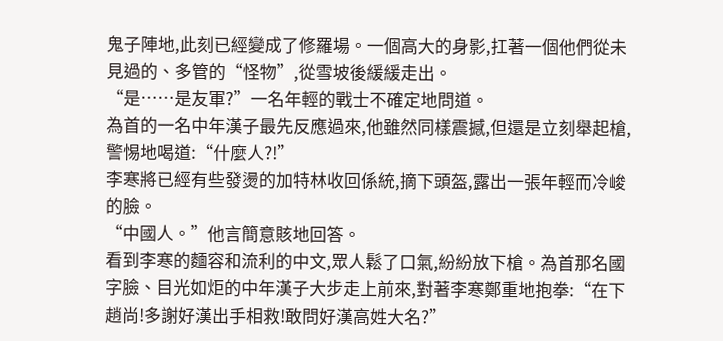鬼子陣地,此刻已經變成了修羅場。一個高大的身影,扛著一個他們從未見過的、多管的“怪物”,從雪坡後緩緩走出。
“是……是友軍?”一名年輕的戰士不確定地問道。
為首的一名中年漢子最先反應過來,他雖然同樣震撼,但還是立刻舉起槍,警惕地喝道:“什麼人?!”
李寒將已經有些發燙的加特林收回係統,摘下頭盔,露出一張年輕而冷峻的臉。
“中國人。”他言簡意賅地回答。
看到李寒的麵容和流利的中文,眾人鬆了口氣,紛紛放下槍。為首那名國字臉、目光如炬的中年漢子大步走上前來,對著李寒鄭重地抱拳:“在下趙尚!多謝好漢出手相救!敢問好漢高姓大名?”